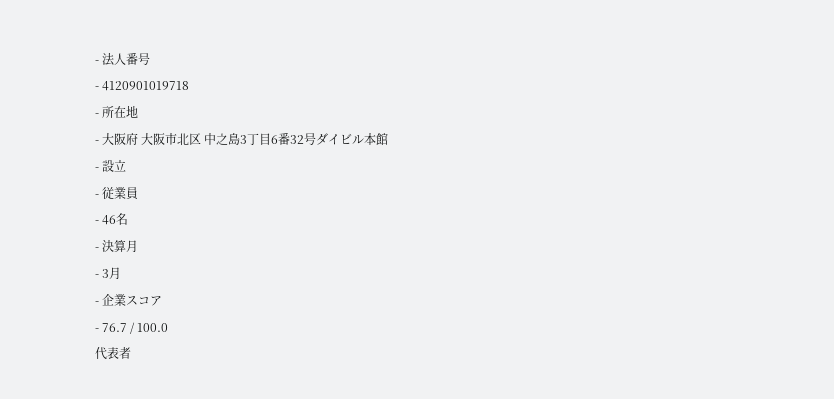- 法人番号
- 4120901019718
- 所在地
- 大阪府 大阪市北区 中之島3丁目6番32号ダイビル本館
- 設立
- 従業員
- 46名
- 決算月
- 3月
- 企業スコア
- 76.7 / 100.0
代表者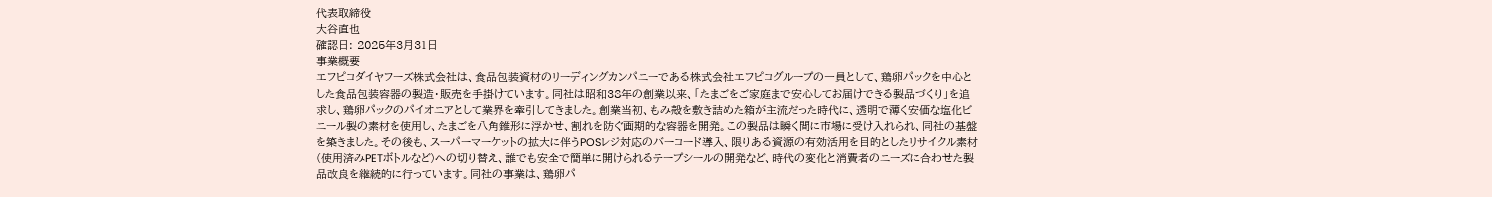代表取締役
大谷直也
確認日: 2025年3月31日
事業概要
エフピコダイヤフーズ株式会社は、食品包装資材のリーディングカンパニーである株式会社エフピコグループの一員として、鶏卵パックを中心とした食品包装容器の製造・販売を手掛けています。同社は昭和38年の創業以来、「たまごをご家庭まで安心してお届けできる製品づくり」を追求し、鶏卵パックのパイオニアとして業界を牽引してきました。創業当初、もみ殻を敷き詰めた箱が主流だった時代に、透明で薄く安価な塩化ビニール製の素材を使用し、たまごを八角錐形に浮かせ、割れを防ぐ画期的な容器を開発。この製品は瞬く間に市場に受け入れられ、同社の基盤を築きました。その後も、スーパーマーケットの拡大に伴うPOSレジ対応のバーコード導入、限りある資源の有効活用を目的としたリサイクル素材(使用済みPETボトルなど)への切り替え、誰でも安全で簡単に開けられるテープシールの開発など、時代の変化と消費者のニーズに合わせた製品改良を継続的に行っています。同社の事業は、鶏卵パ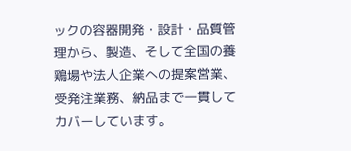ックの容器開発・設計・品質管理から、製造、そして全国の養鶏場や法人企業への提案営業、受発注業務、納品まで一貫してカバーしています。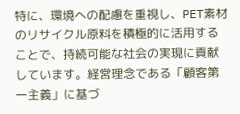特に、環境への配慮を重視し、PET素材のリサイクル原料を積極的に活用することで、持続可能な社会の実現に貢献しています。経営理念である「顧客第一主義」に基づ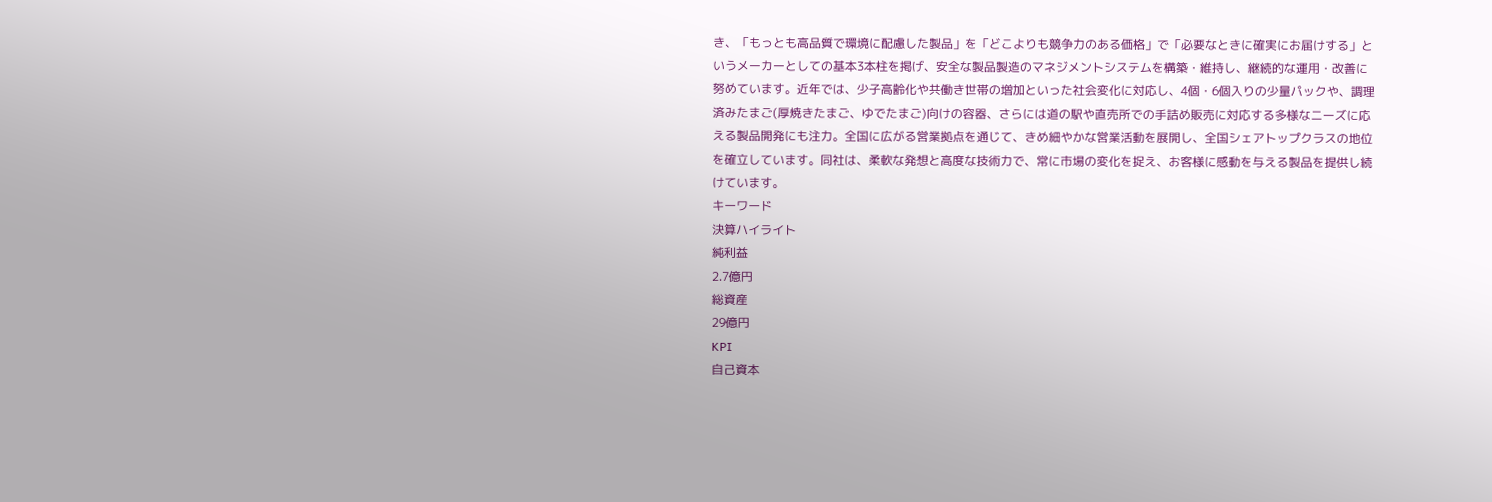き、「もっとも高品質で環境に配慮した製品」を「どこよりも競争力のある価格」で「必要なときに確実にお届けする」というメーカーとしての基本3本柱を掲げ、安全な製品製造のマネジメントシステムを構築・維持し、継続的な運用・改善に努めています。近年では、少子高齢化や共働き世帯の増加といった社会変化に対応し、4個・6個入りの少量パックや、調理済みたまご(厚焼きたまご、ゆでたまご)向けの容器、さらには道の駅や直売所での手詰め販売に対応する多様なニーズに応える製品開発にも注力。全国に広がる営業拠点を通じて、きめ細やかな営業活動を展開し、全国シェアトップクラスの地位を確立しています。同社は、柔軟な発想と高度な技術力で、常に市場の変化を捉え、お客様に感動を与える製品を提供し続けています。
キーワード
決算ハイライト
純利益
2.7億円
総資産
29億円
KPI
自己資本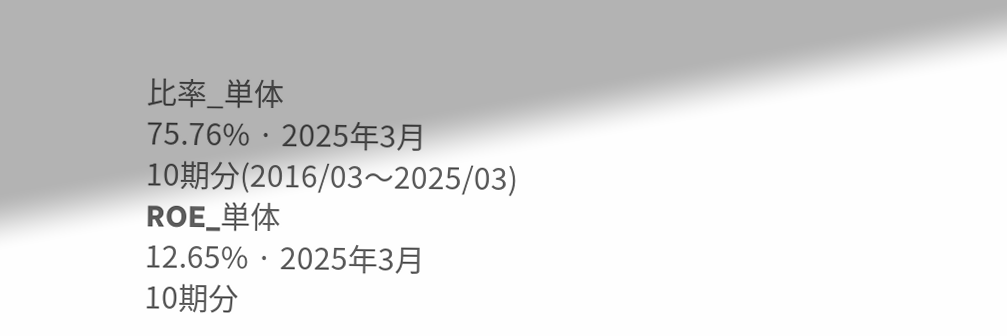比率_単体
75.76% · 2025年3月
10期分(2016/03〜2025/03)
ROE_単体
12.65% · 2025年3月
10期分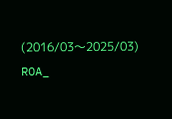(2016/03〜2025/03)
ROA_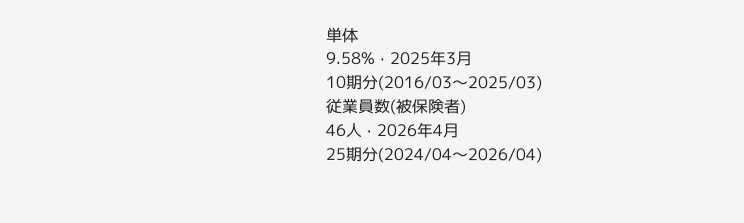単体
9.58% · 2025年3月
10期分(2016/03〜2025/03)
従業員数(被保険者)
46人 · 2026年4月
25期分(2024/04〜2026/04)